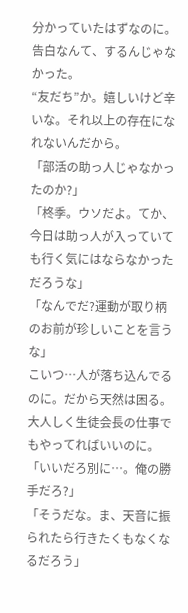分かっていたはずなのに。告白なんて、するんじゃなかった。
“友だち”か。嬉しいけど辛いな。それ以上の存在になれないんだから。
「部活の助っ人じゃなかったのか?」
「柊季。ウソだよ。てか、今日は助っ人が入っていても行く気にはならなかっただろうな」
「なんでだ?運動が取り柄のお前が珍しいことを言うな」
こいつ…人が落ち込んでるのに。だから天然は困る。大人しく生徒会長の仕事でもやってればいいのに。
「いいだろ別に…。俺の勝手だろ?」
「そうだな。ま、天音に振られたら行きたくもなくなるだろう」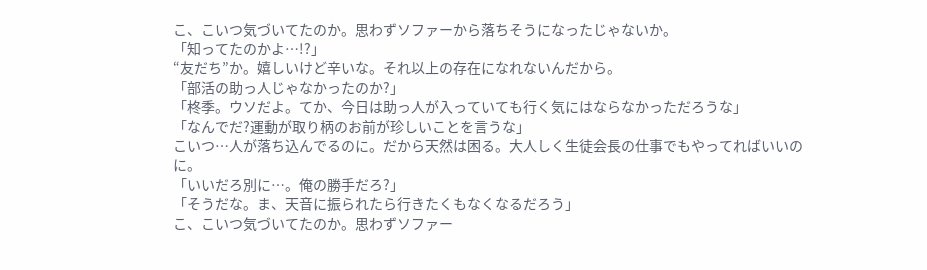こ、こいつ気づいてたのか。思わずソファーから落ちそうになったじゃないか。
「知ってたのかよ…!?」
“友だち”か。嬉しいけど辛いな。それ以上の存在になれないんだから。
「部活の助っ人じゃなかったのか?」
「柊季。ウソだよ。てか、今日は助っ人が入っていても行く気にはならなかっただろうな」
「なんでだ?運動が取り柄のお前が珍しいことを言うな」
こいつ…人が落ち込んでるのに。だから天然は困る。大人しく生徒会長の仕事でもやってればいいのに。
「いいだろ別に…。俺の勝手だろ?」
「そうだな。ま、天音に振られたら行きたくもなくなるだろう」
こ、こいつ気づいてたのか。思わずソファー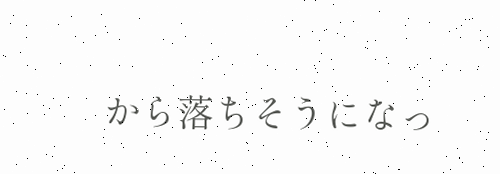から落ちそうになっ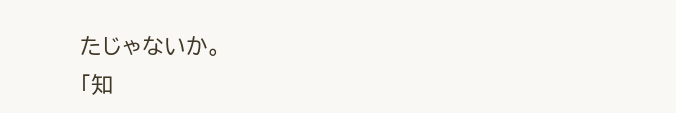たじゃないか。
「知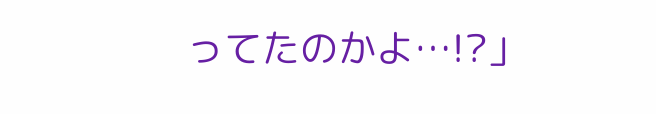ってたのかよ…!?」